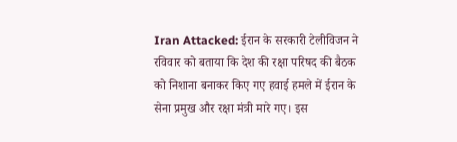Iran Attacked: ईरान के सरकारी टेलीविजन ने रविवार को बताया कि देश की रक्षा परिषद की बैठक को निशाना बनाकर किए गए हवाई हमले में ईरान के सेना प्रमुख और रक्षा मंत्री मारे गए। इस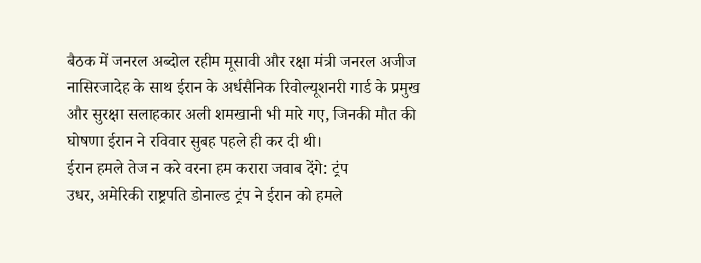बैठक में जनरल अब्दोल रहीम मूसावी और रक्षा मंत्री जनरल अजीज नासिरजादेह के साथ ईरान के अर्धसैनिक रिवोल्यूशनरी गार्ड के प्रमुख और सुरक्षा सलाहकार अली शमखानी भी मारे गए, जिनकी मौत की घोषणा ईरान ने रविवार सुबह पहले ही कर दी थी।
ईरान हमले तेज न करे वरना हम करारा जवाब देंगे: ट्रंप
उधर, अमेरिकी राष्ट्रपति डोनाल्ड ट्रंप ने ईरान को हमले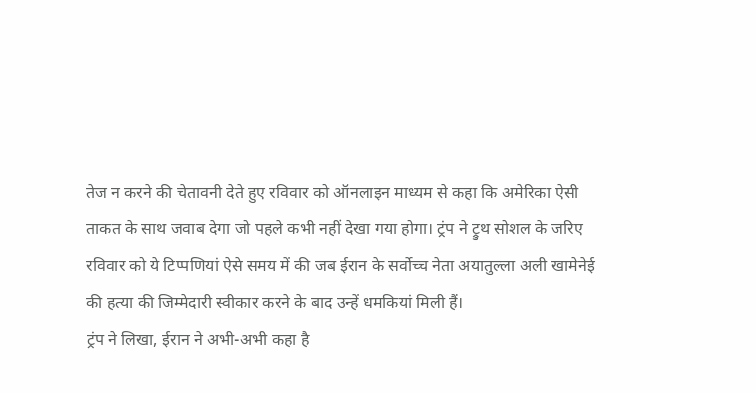तेज न करने की चेतावनी देते हुए रविवार को ऑनलाइन माध्यम से कहा कि अमेरिका ऐसी ताकत के साथ जवाब देगा जो पहले कभी नहीं देखा गया होगा। ट्रंप ने ट्रुथ सोशल के जरिए रविवार को ये टिप्पणियां ऐसे समय में की जब ईरान के सर्वोच्च नेता अयातुल्ला अली खामेनेई की हत्या की जिम्मेदारी स्वीकार करने के बाद उन्हें धमकियां मिली हैं।
ट्रंप ने लिखा, ईरान ने अभी-अभी कहा है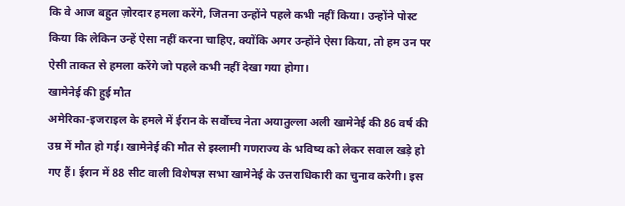कि वे आज बहुत ज़ोरदार हमला करेंगे, जितना उन्होंने पहले कभी नहीं किया। उन्होंने पोस्ट किया कि लेकिन उन्हें ऐसा नहीं करना चाहिए, क्योंकि अगर उन्होंने ऐसा किया, तो हम उन पर ऐसी ताकत से हमला करेंगे जो पहले कभी नहीं देखा गया होगा।
खामेनेई की हुई मौत
अमेरिका-इजराइल के हमले में ईरान के सर्वोच्च नेता अयातुल्ला अली खामेनेई की 86 वर्ष की उम्र में मौत हो गई। खामेनेई की मौत से इस्लामी गणराज्य के भविष्य को लेकर सवाल खड़े हो गए हैं। ईरान में 88 सीट वाली विशेषज्ञ सभा खामेनेई के उत्तराधिकारी का चुनाव करेगी। इस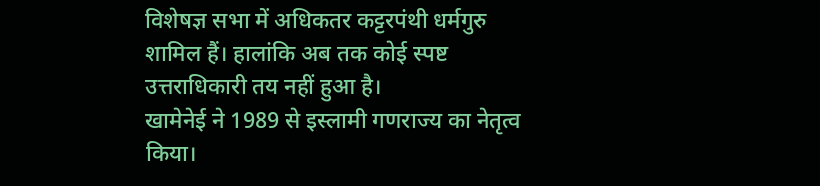विशेषज्ञ सभा में अधिकतर कट्टरपंथी धर्मगुरु शामिल हैं। हालांकि अब तक कोई स्पष्ट उत्तराधिकारी तय नहीं हुआ है।
खामेनेई ने 1989 से इस्लामी गणराज्य का नेतृत्व किया।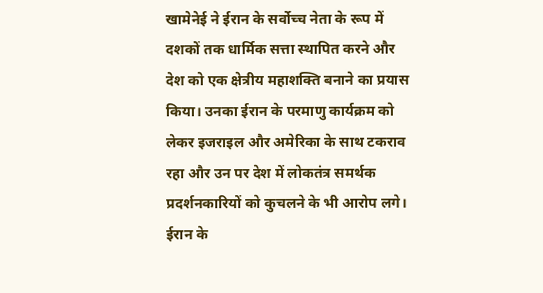खामेनेई ने ईरान के सर्वोच्च नेता के रूप में दशकों तक धार्मिक सत्ता स्थापित करने और देश को एक क्षेत्रीय महाशक्ति बनाने का प्रयास किया। उनका ईरान के परमाणु कार्यक्रम को लेकर इजराइल और अमेरिका के साथ टकराव रहा और उन पर देश में लोकतंत्र समर्थक प्रदर्शनकारियों को कुचलने के भी आरोप लगे।
ईरान के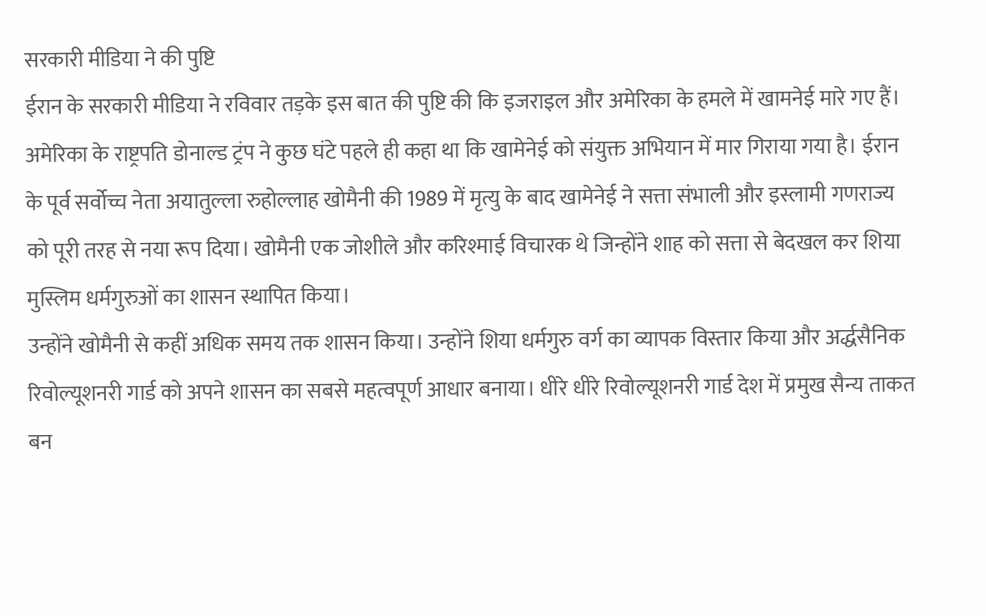सरकारी मीडिया ने की पुष्टि
ईरान के सरकारी मीडिया ने रविवार तड़के इस बात की पुष्टि की कि इजराइल और अमेरिका के हमले में खामनेई मारे गए हैं। अमेरिका के राष्ट्रपति डोनाल्ड ट्रंप ने कुछ घंटे पहले ही कहा था कि खामेनेई को संयुक्त अभियान में मार गिराया गया है। ईरान के पूर्व सर्वोच्च नेता अयातुल्ला रुहोल्लाह खोमैनी की 1989 में मृत्यु के बाद खामेनेई ने सत्ता संभाली और इस्लामी गणराज्य को पूरी तरह से नया रूप दिया। खोमैनी एक जोशीले और करिश्माई विचारक थे जिन्होंने शाह को सत्ता से बेदखल कर शिया मुस्लिम धर्मगुरुओं का शासन स्थापित किया।
उन्होंने खोमैनी से कहीं अधिक समय तक शासन किया। उन्होंने शिया धर्मगुरु वर्ग का व्यापक विस्तार किया और अर्द्धसैनिक रिवोल्यूशनरी गार्ड को अपने शासन का सबसे महत्वपूर्ण आधार बनाया। धीरे धीरे रिवोल्यूशनरी गार्ड देश में प्रमुख सैन्य ताकत बन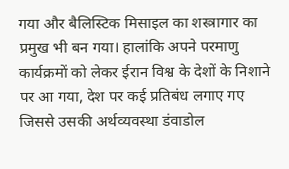गया और बैलिस्टिक मिसाइल का शस्त्रागार का प्रमुख भी बन गया। हालांकि अपने परमाणु कार्यक्रमों को लेकर ईरान विश्व के देशों के निशाने पर आ गया, देश पर कई प्रतिबंध लगाए गए जिससे उसकी अर्थव्यवस्था डंवाडोल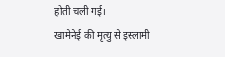होती चली गई।
खामेनेई की मृत्यु से इस्लामी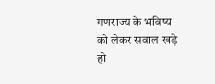गणराज्य के भविष्य को लेकर सवाल खड़े हो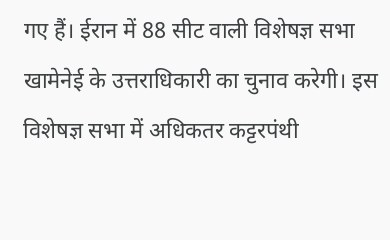गए हैं। ईरान में 88 सीट वाली विशेषज्ञ सभा खामेनेई के उत्तराधिकारी का चुनाव करेगी। इस विशेषज्ञ सभा में अधिकतर कट्टरपंथी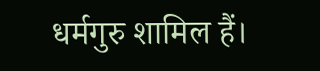धर्मगुरु शामिल हैं।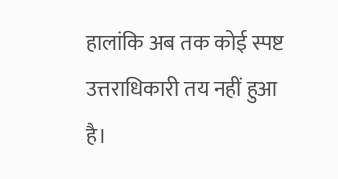हालांकि अब तक कोई स्पष्ट उत्तराधिकारी तय नहीं हुआ है।